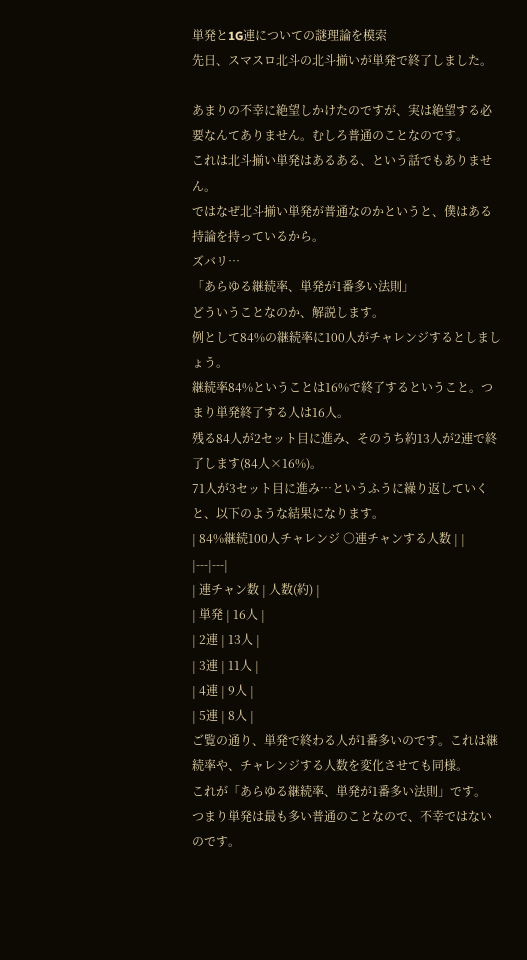単発と1G連についての謎理論を模索
先日、スマスロ北斗の北斗揃いが単発で終了しました。

あまりの不幸に絶望しかけたのですが、実は絶望する必要なんてありません。むしろ普通のことなのです。
これは北斗揃い単発はあるある、という話でもありません。
ではなぜ北斗揃い単発が普通なのかというと、僕はある持論を持っているから。
ズバリ…
「あらゆる継続率、単発が1番多い法則」
どういうことなのか、解説します。
例として84%の継続率に100人がチャレンジするとしましょう。
継続率84%ということは16%で終了するということ。つまり単発終了する人は16人。
残る84人が2セット目に進み、そのうち約13人が2連で終了します(84人×16%)。
71人が3セット目に進み…というふうに繰り返していくと、以下のような結果になります。
| 84%継続100人チャレンジ ○連チャンする人数 | |
|---|---|
| 連チャン数 | 人数(約) |
| 単発 | 16人 |
| 2連 | 13人 |
| 3連 | 11人 |
| 4連 | 9人 |
| 5連 | 8人 |
ご覧の通り、単発で終わる人が1番多いのです。これは継続率や、チャレンジする人数を変化させても同様。
これが「あらゆる継続率、単発が1番多い法則」です。
つまり単発は最も多い普通のことなので、不幸ではないのです。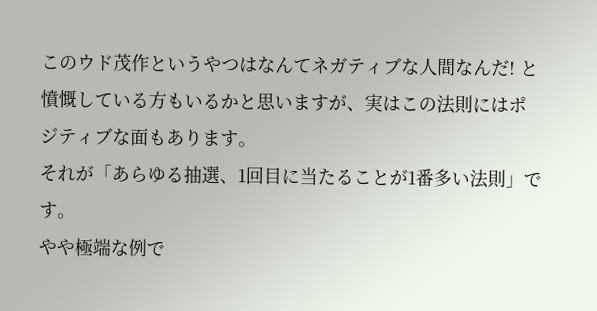このウド茂作というやつはなんてネガティブな人間なんだ! と憤慨している方もいるかと思いますが、実はこの法則にはポジティブな面もあります。
それが「あらゆる抽選、1回目に当たることが1番多い法則」です。
やや極端な例で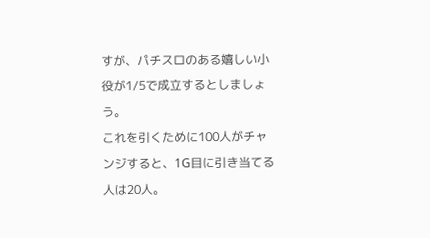すが、パチスロのある嬉しい小役が1/5で成立するとしましょう。
これを引くために100人がチャンジすると、1G目に引き当てる人は20人。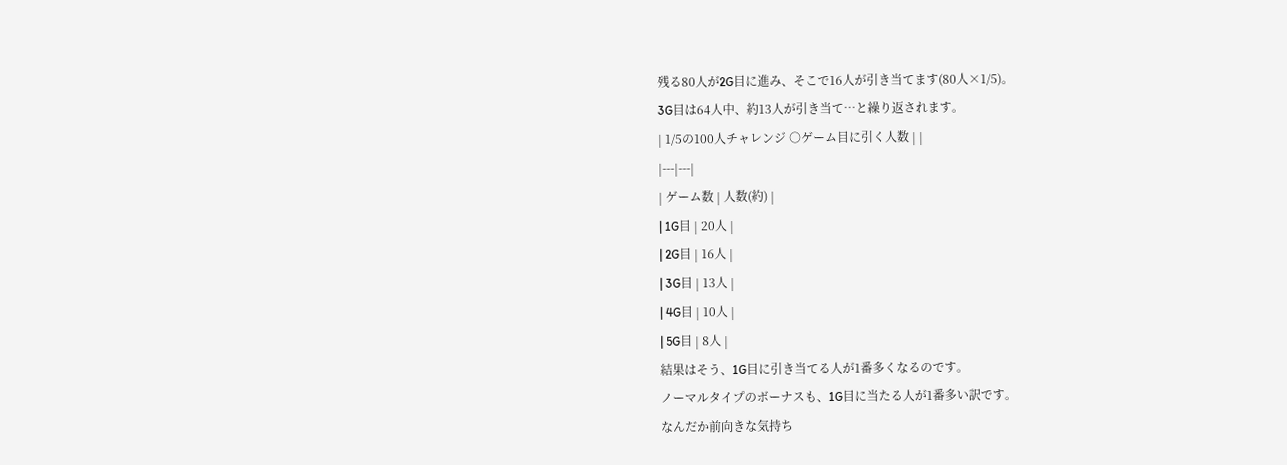残る80人が2G目に進み、そこで16人が引き当てます(80人×1/5)。
3G目は64人中、約13人が引き当て…と繰り返されます。
| 1/5の100人チャレンジ ○ゲーム目に引く人数 | |
|---|---|
| ゲーム数 | 人数(約) |
| 1G目 | 20人 |
| 2G目 | 16人 |
| 3G目 | 13人 |
| 4G目 | 10人 |
| 5G目 | 8人 |
結果はそう、1G目に引き当てる人が1番多くなるのです。
ノーマルタイプのボーナスも、1G目に当たる人が1番多い訳です。
なんだか前向きな気持ち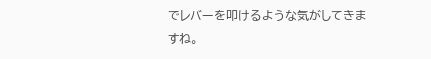でレバーを叩けるような気がしてきますね。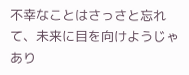不幸なことはさっさと忘れて、未来に目を向けようじゃあり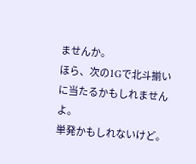ませんか。
ほら、次の1Gで北斗揃いに当たるかもしれませんよ。
単発かもしれないけど。